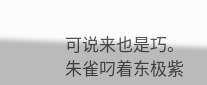可说来也是巧。
朱雀叼着东极紫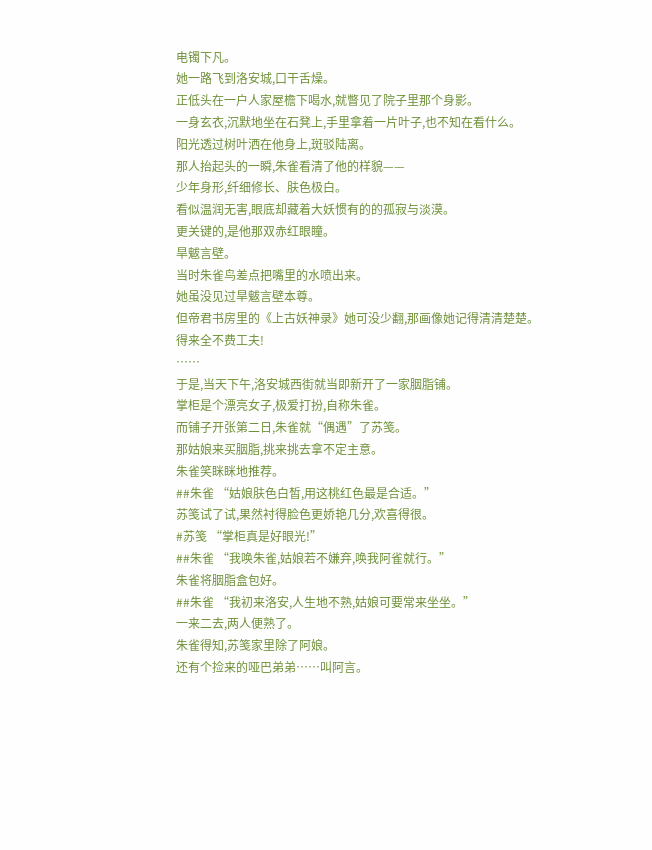电镯下凡。
她一路飞到洛安城,口干舌燥。
正低头在一户人家屋檐下喝水,就瞥见了院子里那个身影。
一身玄衣,沉默地坐在石凳上,手里拿着一片叶子,也不知在看什么。
阳光透过树叶洒在他身上,斑驳陆离。
那人抬起头的一瞬,朱雀看清了他的样貌——
少年身形,纤细修长、肤色极白。
看似温润无害,眼底却藏着大妖惯有的的孤寂与淡漠。
更关键的,是他那双赤红眼瞳。
旱魃言壁。
当时朱雀鸟差点把嘴里的水喷出来。
她虽没见过旱魃言壁本尊。
但帝君书房里的《上古妖神录》她可没少翻,那画像她记得清清楚楚。
得来全不费工夫!
……
于是,当天下午,洛安城西街就当即新开了一家胭脂铺。
掌柜是个漂亮女子,极爱打扮,自称朱雀。
而铺子开张第二日,朱雀就“偶遇”了苏笺。
那姑娘来买胭脂,挑来挑去拿不定主意。
朱雀笑眯眯地推荐。
##朱雀 “姑娘肤色白皙,用这桃红色最是合适。”
苏笺试了试,果然衬得脸色更娇艳几分,欢喜得很。
#苏笺 “掌柜真是好眼光!”
##朱雀 “我唤朱雀,姑娘若不嫌弃,唤我阿雀就行。”
朱雀将胭脂盒包好。
##朱雀 “我初来洛安,人生地不熟,姑娘可要常来坐坐。”
一来二去,两人便熟了。
朱雀得知,苏笺家里除了阿娘。
还有个捡来的哑巴弟弟……叫阿言。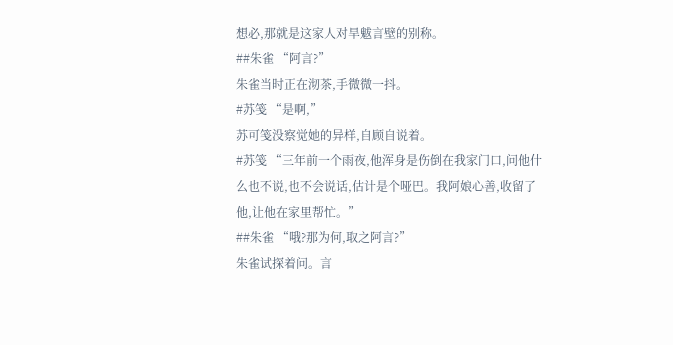想必,那就是这家人对旱魃言壁的别称。
##朱雀 “阿言?”
朱雀当时正在沏茶,手微微一抖。
#苏笺 “是啊,”
苏可笺没察觉她的异样,自顾自说着。
#苏笺 “三年前一个雨夜,他浑身是伤倒在我家门口,问他什么也不说,也不会说话,估计是个哑巴。我阿娘心善,收留了他,让他在家里帮忙。”
##朱雀 “哦?那为何,取之阿言?”
朱雀试探着问。言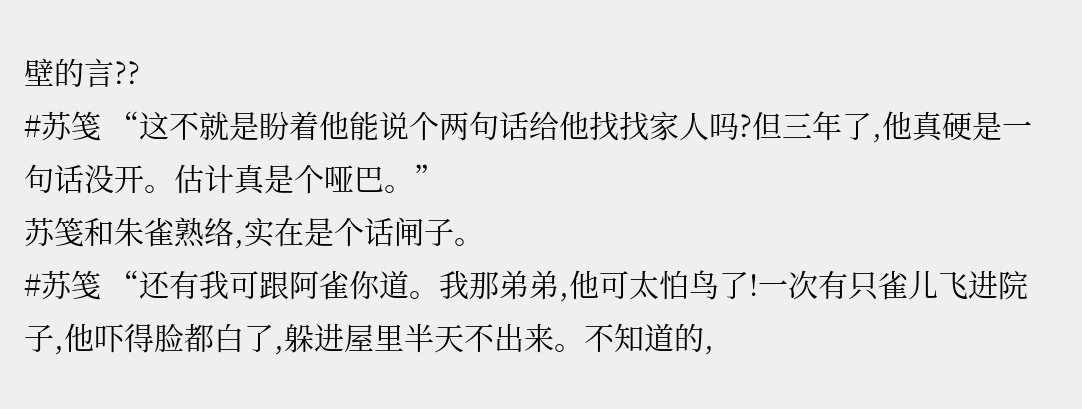壁的言??
#苏笺 “这不就是盼着他能说个两句话给他找找家人吗?但三年了,他真硬是一句话没开。估计真是个哑巴。”
苏笺和朱雀熟络,实在是个话闸子。
#苏笺 “还有我可跟阿雀你道。我那弟弟,他可太怕鸟了!一次有只雀儿飞进院子,他吓得脸都白了,躲进屋里半天不出来。不知道的,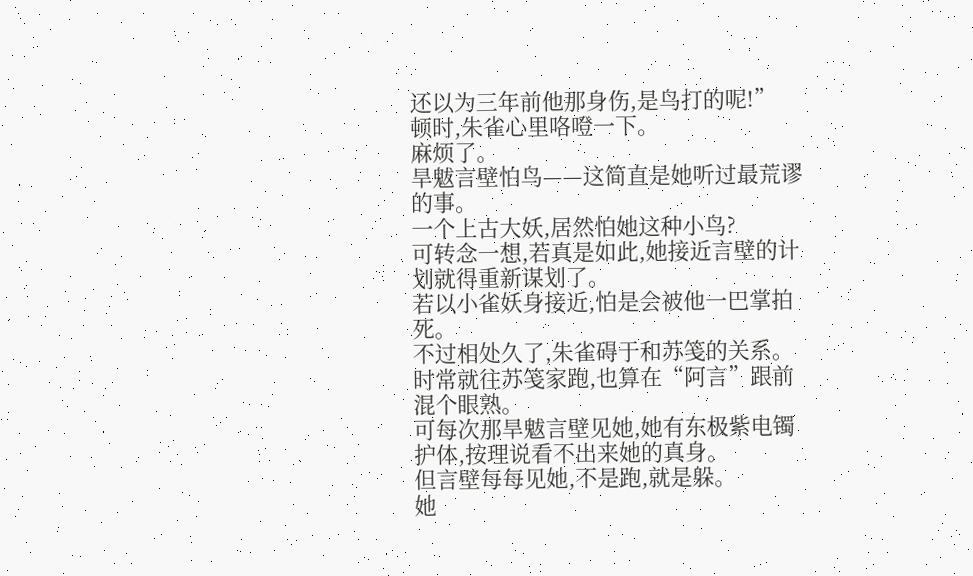还以为三年前他那身伤,是鸟打的呢!”
顿时,朱雀心里咯噔一下。
麻烦了。
旱魃言壁怕鸟——这简直是她听过最荒谬的事。
一个上古大妖,居然怕她这种小鸟?
可转念一想,若真是如此,她接近言壁的计划就得重新谋划了。
若以小雀妖身接近,怕是会被他一巴掌拍死。
不过相处久了,朱雀碍于和苏笺的关系。
时常就往苏笺家跑,也算在“阿言”跟前混个眼熟。
可每次那旱魃言壁见她,她有东极紫电镯护体,按理说看不出来她的真身。
但言壁每每见她,不是跑,就是躲。
她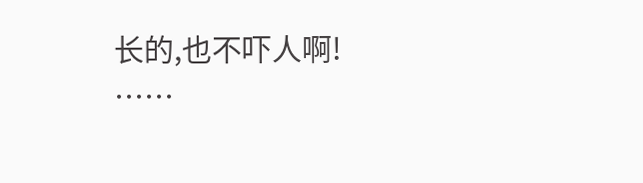长的,也不吓人啊!
……